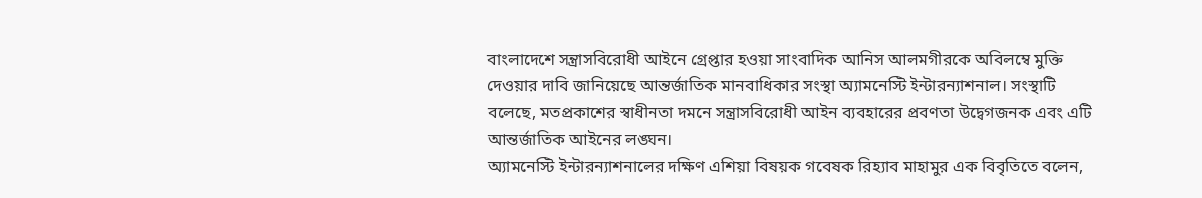বাংলাদেশে সন্ত্রাসবিরোধী আইনে গ্রেপ্তার হওয়া সাংবাদিক আনিস আলমগীরকে অবিলম্বে মুক্তি দেওয়ার দাবি জানিয়েছে আন্তর্জাতিক মানবাধিকার সংস্থা অ্যামনেস্টি ইন্টারন্যাশনাল। সংস্থাটি বলেছে, মতপ্রকাশের স্বাধীনতা দমনে সন্ত্রাসবিরোধী আইন ব্যবহারের প্রবণতা উদ্বেগজনক এবং এটি আন্তর্জাতিক আইনের লঙ্ঘন।
অ্যামনেস্টি ইন্টারন্যাশনালের দক্ষিণ এশিয়া বিষয়ক গবেষক রিহ্যাব মাহামুর এক বিবৃতিতে বলেন,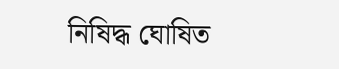নিষিদ্ধ ঘোষিত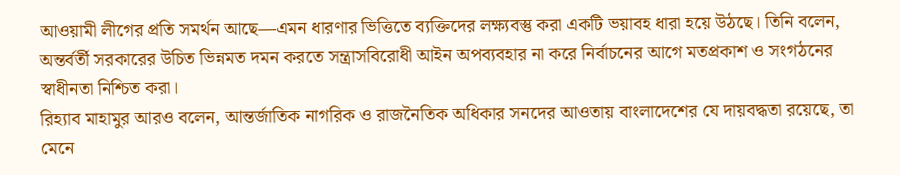আওয়ামী লীগের প্রতি সমর্থন আছে—এমন ধারণার ভিত্তিতে ব্যক্তিদের লক্ষ্যবস্তু করা একটি ভয়াবহ ধারা হয়ে উঠছে। তিনি বলেন, অন্তর্বর্তী সরকারের উচিত ভিন্নমত দমন করতে সন্ত্রাসবিরোধী আইন অপব্যবহার না করে নির্বাচনের আগে মতপ্রকাশ ও সংগঠনের স্বাধীনতা নিশ্চিত করা।
রিহ্যাব মাহামুর আরও বলেন, আন্তর্জাতিক নাগরিক ও রাজনৈতিক অধিকার সনদের আওতায় বাংলাদেশের যে দায়বদ্ধতা রয়েছে, তা মেনে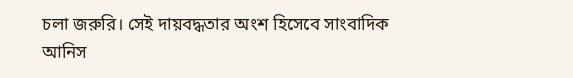চলা জরুরি। সেই দায়বদ্ধতার অংশ হিসেবে সাংবাদিক আনিস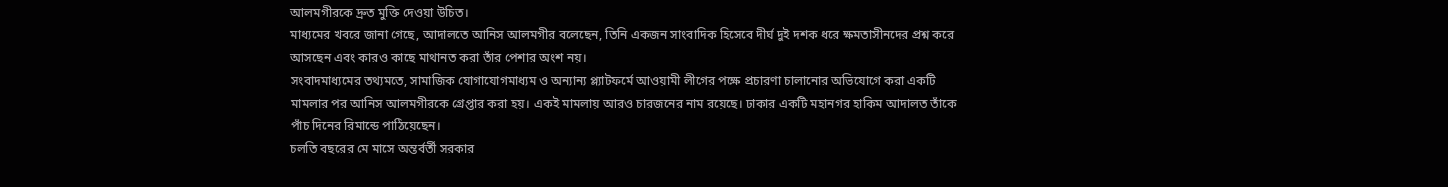আলমগীরকে দ্রুত মুক্তি দেওয়া উচিত।
মাধ্যমের খবরে জানা গেছে, আদালতে আনিস আলমগীর বলেছেন, তিনি একজন সাংবাদিক হিসেবে দীর্ঘ দুই দশক ধরে ক্ষমতাসীনদের প্রশ্ন করে আসছেন এবং কারও কাছে মাথানত করা তাঁর পেশার অংশ নয়।
সংবাদমাধ্যমের তথ্যমতে, সামাজিক যোগাযোগমাধ্যম ও অন্যান্য প্ল্যাটফর্মে আওয়ামী লীগের পক্ষে প্রচারণা চালানোর অভিযোগে করা একটি মামলার পর আনিস আলমগীরকে গ্রেপ্তার করা হয়। একই মামলায় আরও চারজনের নাম রয়েছে। ঢাকার একটি মহানগর হাকিম আদালত তাঁকে পাঁচ দিনের রিমান্ডে পাঠিয়েছেন।
চলতি বছরের মে মাসে অন্তর্বর্তী সরকার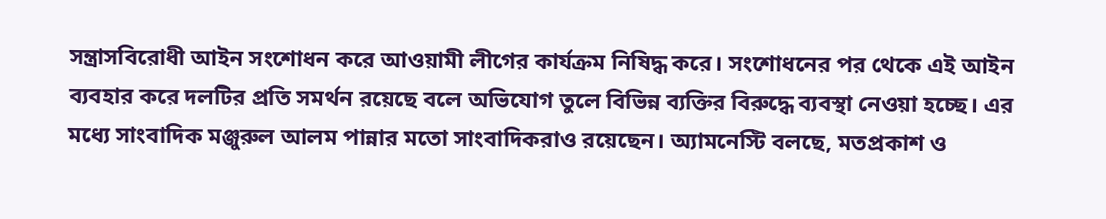সন্ত্রাসবিরোধী আইন সংশোধন করে আওয়ামী লীগের কার্যক্রম নিষিদ্ধ করে। সংশোধনের পর থেকে এই আইন ব্যবহার করে দলটির প্রতি সমর্থন রয়েছে বলে অভিযোগ তুলে বিভিন্ন ব্যক্তির বিরুদ্ধে ব্যবস্থা নেওয়া হচ্ছে। এর মধ্যে সাংবাদিক মঞ্জুরুল আলম পান্নার মতো সাংবাদিকরাও রয়েছেন। অ্যামনেস্টি বলছে, মতপ্রকাশ ও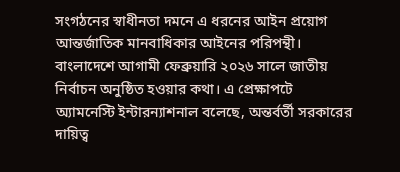সংগঠনের স্বাধীনতা দমনে এ ধরনের আইন প্রয়োগ আন্তর্জাতিক মানবাধিকার আইনের পরিপন্থী।
বাংলাদেশে আগামী ফেব্রুয়ারি ২০২৬ সালে জাতীয় নির্বাচন অনুষ্ঠিত হওয়ার কথা। এ প্রেক্ষাপটে অ্যামনেস্টি ইন্টারন্যাশনাল বলেছে, অন্তর্বর্তী সরকারের দায়িত্ব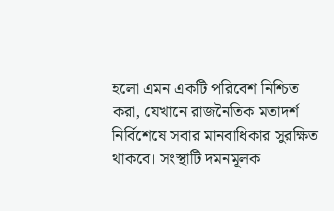হলো এমন একটি পরিবেশ নিশ্চিত করা, যেখানে রাজনৈতিক মতাদর্শ নির্বিশেষে সবার মানবাধিকার সুরক্ষিত থাকবে। সংস্থাটি দমনমূলক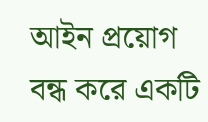আইন প্রয়োগ বন্ধ করে একটি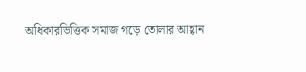অধিকারভিত্তিক সমাজ গড়ে তোলার আহ্বান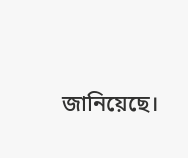জানিয়েছে।